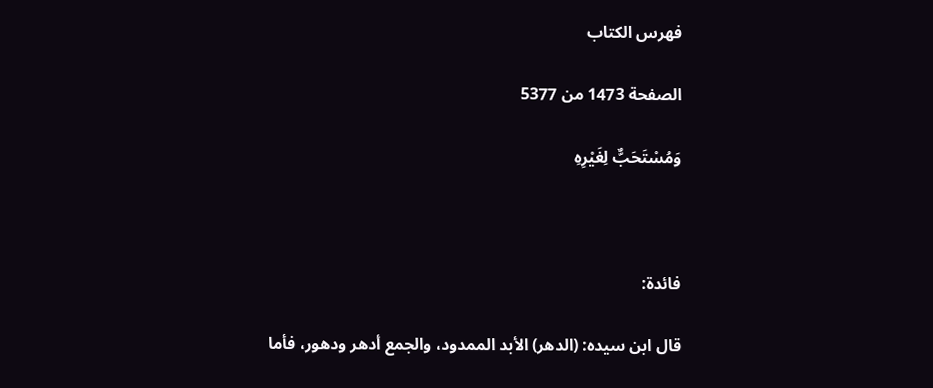فهرس الكتاب

الصفحة 1473 من 5377

وَمُسْتَحَبٌّ لِغَيْرِهِ



فائدة:

قال ابن سيده: (الدهر) الأبد الممدود، والجمع أدهر ودهور، فأما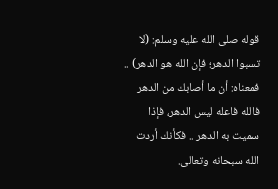قوله صلى الله عليه وسلم: (لا تسبوا الدهر؛ فإن الله هو الدهر) .. فمعناه: أن ما أصابك من الدهر فالله فاعله ليس الدهر، فإذا سميت به الدهر .. فكأنك أردت الله سبحانه وتعالى.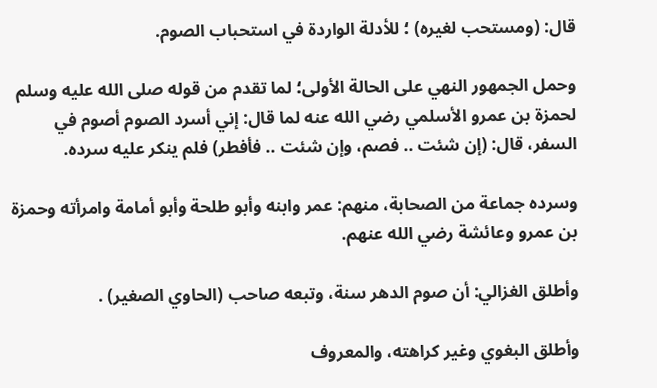قال: (ومستحب لغيره) ؛ للأدلة الواردة في استحباب الصوم.

وحمل الجمهور النهي على الحالة الأولى؛ لما تقدم من قوله صلى الله عليه وسلم لحمزة بن عمرو الأسلمي رضي الله عنه لما قال: إني أسرد الصوم أصوم في السفر، قال: (إن شئت .. فصم، وإن شئت .. فأفطر) فلم ينكر عليه سرده.

وسرده جماعة من الصحابة، منهم: عمر وابنه وأبو طلحة وأبو أمامة وامرأته وحمزة بن عمرو وعائشة رضي الله عنهم.

وأطلق الغزالي: أن صوم الدهر سنة، وتبعه صاحب (الحاوي الصغير) .

وأطلق البغوي وغير كراهته، والمعروف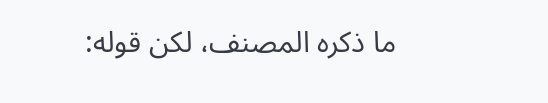ما ذكره المصنف، لكن قوله: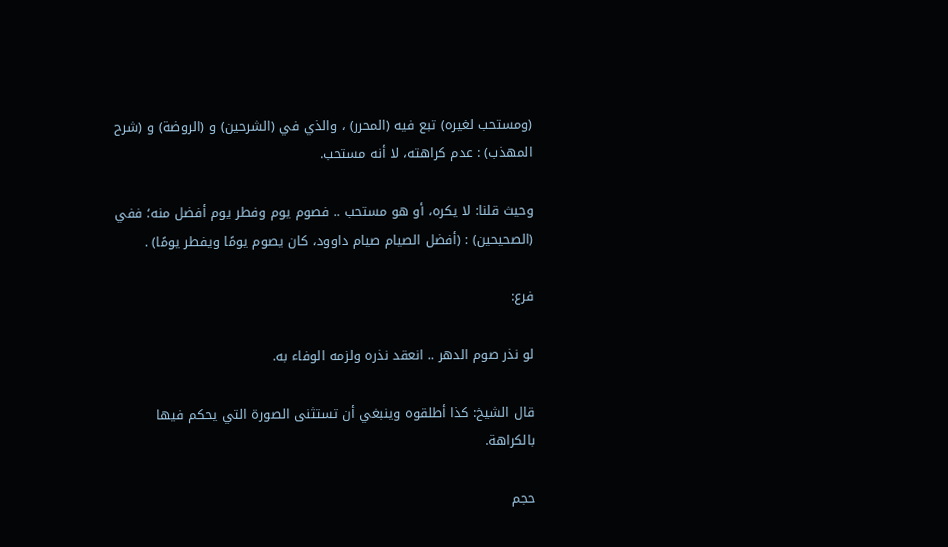(ومستحب لغيره) تبع فيه (المحرر) ، والذي في (الشرحين) و (الروضة) و (شرح المهذب) : عدم كراهته، لا أنه مستحب.

وحيث قلنا: لا يكره، أو هو مستحب .. فصوم يوم وفطر يوم أفضل منه؛ ففي (الصحيحين) : (أفضل الصيام صيام داوود، كان يصوم يومًا ويفطر يومًا) .

فرع:

لو نذر صوم الدهر .. انعقد نذره ولزمه الوفاء به.

قال الشيخ: كذا أطلقوه وينبغي أن تستثنى الصورة التي يحكم فيها بالكراهة.

حجم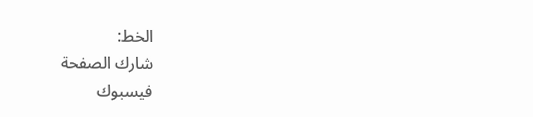الخط:
شارك الصفحة
فيسبوك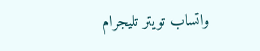واتساب تويتر تليجرام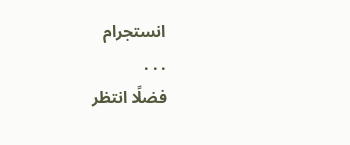انستجرام
. . .
فضلًا انتظر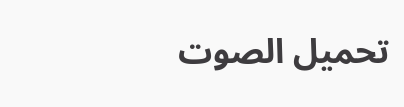تحميل الصوت